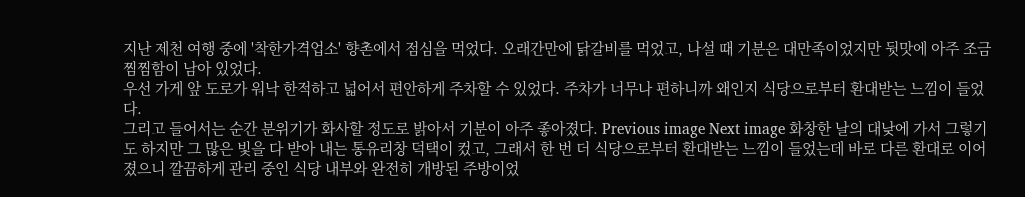지난 제천 여행 중에 '착한가격업소' 향촌에서 점심을 먹었다. 오래간만에 닭갈비를 먹었고, 나설 때 기분은 대만족이었지만 뒷맛에 아주 조금 찜찜함이 남아 있었다.
우선 가게 앞 도로가 워낙 한적하고 넓어서 편안하게 주차할 수 있었다. 주차가 너무나 편하니까 왜인지 식당으로부터 환대받는 느낌이 들었다.
그리고 들어서는 순간 분위기가 화사할 정도로 밝아서 기분이 아주 좋아졌다. Previous image Next image 화창한 날의 대낮에 가서 그렇기도 하지만 그 많은 빛을 다 받아 내는 통유리창 덕택이 컸고, 그래서 한 번 더 식당으로부터 환대받는 느낌이 들었는데 바로 다른 환대로 이어졌으니 깔끔하게 관리 중인 식당 내부와 완전히 개방된 주방이었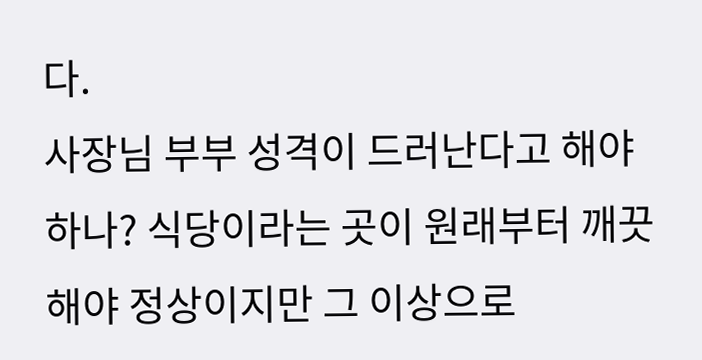다.
사장님 부부 성격이 드러난다고 해야 하나? 식당이라는 곳이 원래부터 깨끗해야 정상이지만 그 이상으로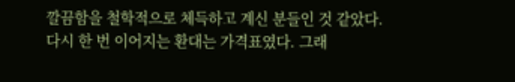깔끔함을 철학적으로 체득하고 계신 분들인 것 같았다.
다시 한 번 이어지는 환대는 가격표였다. 그래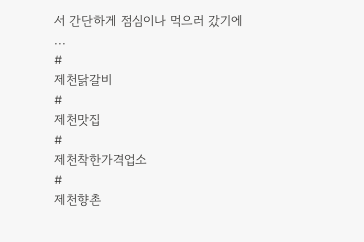서 간단하게 점심이나 먹으러 갔기에 ...
#
제천닭갈비
#
제천맛집
#
제천착한가격업소
#
제천향촌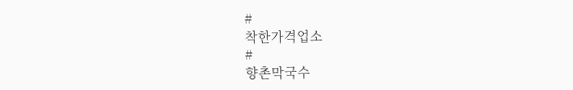#
착한가격업소
#
향촌막국수